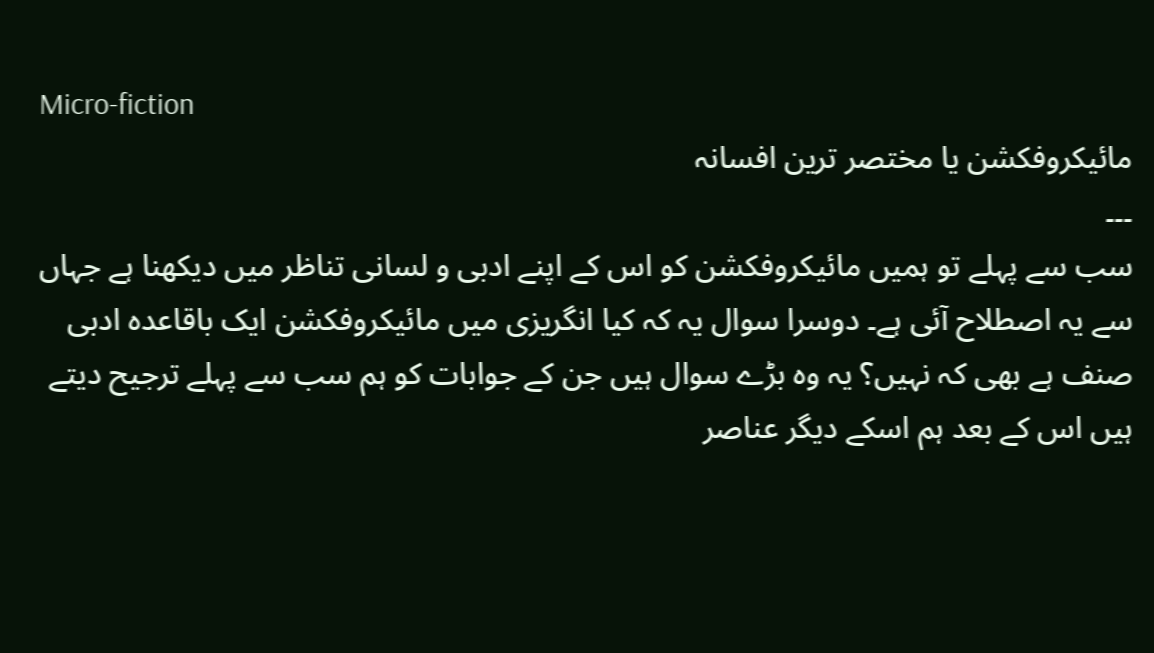Micro-fiction
مائیکروفکشن یا مختصر ترین افسانہ
۔۔۔
سب سے پہلے تو ہمیں مائیکروفکشن کو اس کے اپنے ادبی و لسانی تناظر میں دیکھنا ہے جہاں سے یہ اصطلاح آئی ہے۔ دوسرا سوال یہ کہ کیا انگریزی میں مائیکروفکشن ایک باقاعدہ ادبی صنف ہے بھی کہ نہیں؟ یہ وہ بڑے سوال ہیں جن کے جوابات کو ہم سب سے پہلے ترجیح دیتے ہیں اس کے بعد ہم اسکے دیگر عناصر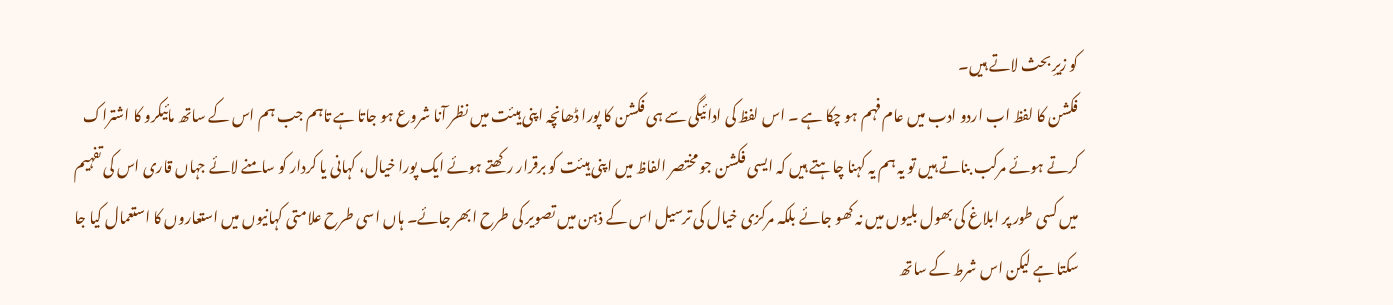کو زیرِ بحث لاتے ہیں۔
فکشن کا لفظ اب اردو ادب میں عام فہم ہو چکا ہے ۔ اس لفظ کی ادائیگی سے ہی فکشن کا پورا ڈھانچہ اپنی ہیئت میں نظر آنا شروع ہو جاتا ہے تاہم جب ہم اس کے ساتھ مائیکرو کا اشتراک کرتے ہوئے مرکب بناتے ہیں تو یہ ہم یہ کہنا چاہتے ہیں کہ ایسی فکشن جو مختصر الفاظ میں اپنی ہیئت کو برقرار رکھتے ہوئے ایک پورا خیال، کہانی یا کردار کو سامنے لائے جہاں قاری اس کی تفہیم میں کسی طور پر ابلاغ کی بھول بلیوں میں نہ کھو جائے بلکہ مرکزی خیال کی ترسیل اس کے ذہن میں تصویر کی طرح ابھر جائے۔ ہاں اسی طرح علامتی کہانیوں میں استعاروں کا استعمال کیا جا سکتا ہے لیکن اس شرط کے ساتھ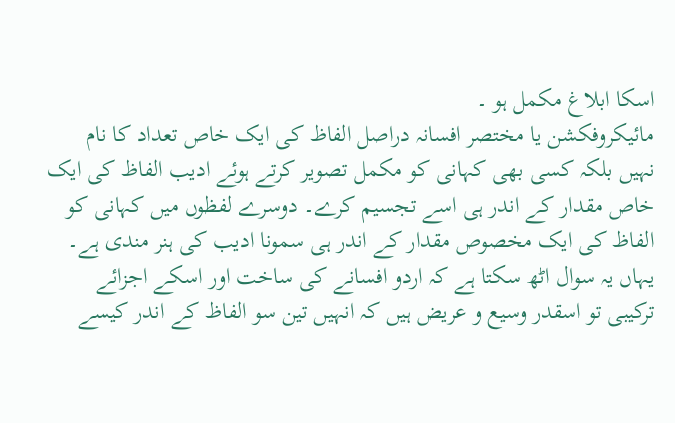اسکا ابلاغ مکمل ہو ۔
مائیکروفکشن یا مختصر افسانہ دراصل الفاظ کی ایک خاص تعداد کا نام نہیں بلکہ کسی بھی کہانی کو مکمل تصویر کرتے ہوئے ادیب الفاظ کی ایک خاص مقدار کے اندر ہی اسے تجسیم کرے۔ دوسرے لفظوں میں کہانی کو الفاظ کی ایک مخصوص مقدار کے اندر ہی سمونا ادیب کی ہنر مندی ہے۔
یہاں یہ سوال اٹھ سکتا ہے کہ اردو افسانے کی ساخت اور اسکے اجزائے ترکیبی تو اسقدر وسیع و عریض ہیں کہ انہیں تین سو الفاظ کے اندر کیسے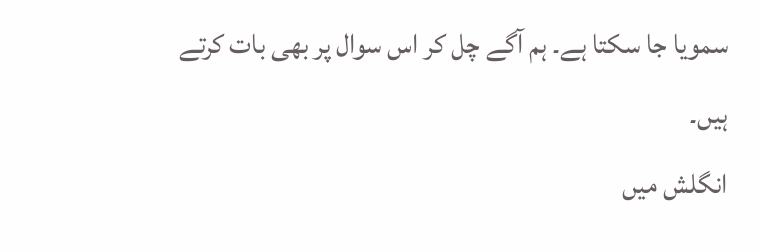سمویا جا سکتا ہے۔ ہم آگے چل کر اس سوال پر بھی بات کرتے ہیں۔
انگلش میں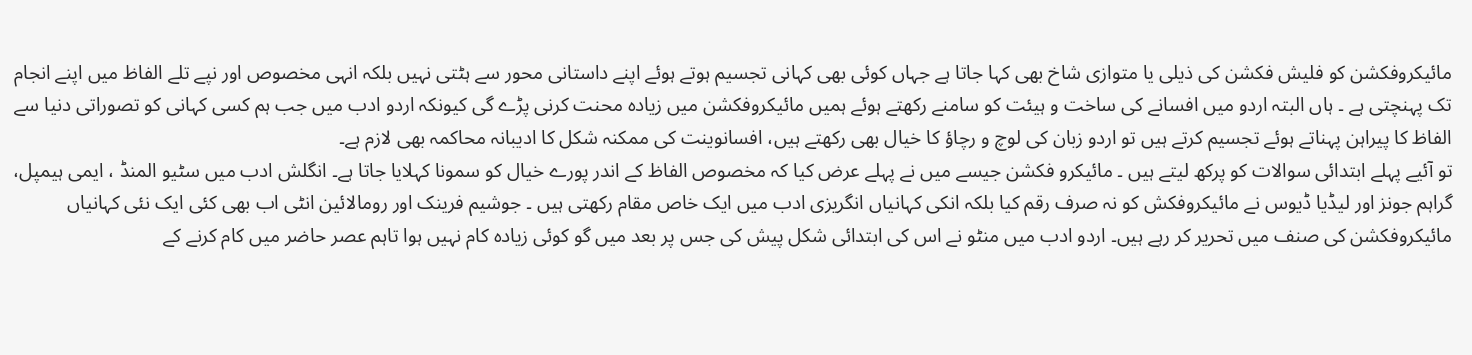مائیکروفکشن کو فلیش فکشن کی ذیلی یا متوازی شاخ بھی کہا جاتا ہے جہاں کوئی بھی کہانی تجسیم ہوتے ہوئے اپنے داستانی محور سے ہٹتی نہیں بلکہ انہی مخصوص اور نپے تلے الفاظ میں اپنے انجام تک پہنچتی ہے ۔ ہاں البتہ اردو میں افسانے کی ساخت و ہیئت کو سامنے رکھتے ہوئے ہمیں مائیکروفکشن میں زیادہ محنت کرنی پڑے گی کیونکہ اردو ادب میں جب ہم کسی کہانی کو تصوراتی دنیا سے الفاظ کا پیراہن پہناتے ہوئے تجسیم کرتے ہیں تو اردو زبان کی لوچ و رچاؤ کا خیال بھی رکھتے ہیں، افسانوینت کی ممکنہ شکل کا ادیبانہ محاکمہ بھی لازم ہے۔
تو آئیے پہلے ابتدائی سوالات کو پرکھ لیتے ہیں ۔ مائیکرو فکشن جیسے میں نے پہلے عرض کیا کہ مخصوص الفاظ کے اندر پورے خیال کو سمونا کہلایا جاتا ہے۔ انگلش ادب میں سٹیو المنڈ ، ایمی ہیمپل، گراہم جونز اور لیڈیا ڈیوس نے مائیکروفکش کو نہ صرف رقم کیا بلکہ انکی کہانیاں انگریزی ادب میں ایک خاص مقام رکھتی ہیں ۔ جوشیم فرینک اور رومالائین انٹی اب بھی کئی ایک نئی کہانیاں مائیکروفکشن کی صنف میں تحریر کر رہے ہیں۔ اردو ادب میں منٹو نے اس کی ابتدائی شکل پیش کی جس پر بعد میں گو کوئی زیادہ کام نہیں ہوا تاہم عصر حاضر میں کام کرنے کے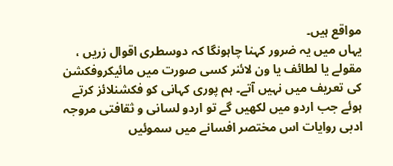مواقع ہیں۔
یہاں میں یہ ضرور کہنا چاہونگا کہ دوسطری اقوال زریں ، مقولے یا لطائف یا ون لائنر کسی صورت میں مائیکروفکشن کی تعریف میں نہیں آتے۔ ہم پوری کہانی کو فکشنلائز کرتے ہوئے جب اردو میں لکھیں گے تو اردو لسانی و ثقافتی مروجہ ادبی روایات اس مختصر افسانے میں سموئیں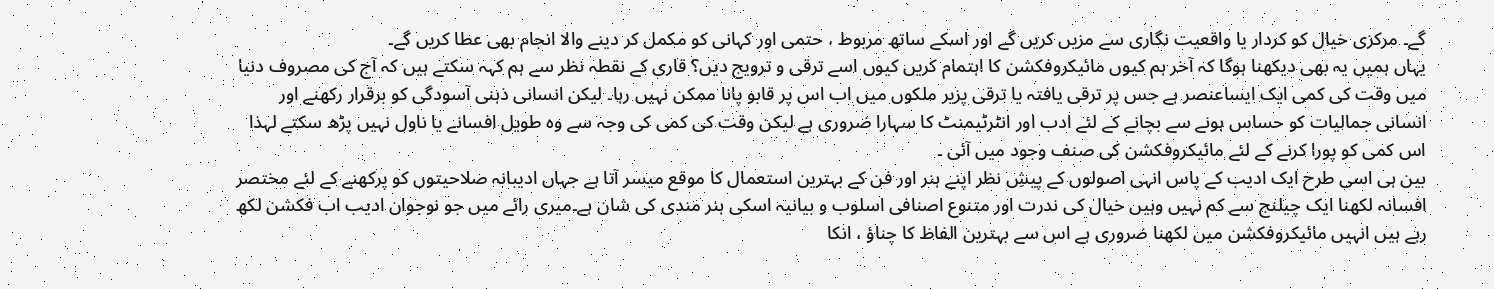گے۔ مرکزی خیال کو کردار یا واقعیت نگاری سے مزیں کریں گے اور اسکے ساتھ مربوط ، حتمی اور کہانی کو مکمل کر دینے والا انجام بھی عطا کریں گے۔
یہاں ہمیں یہ بھی دیکھنا ہوگا کہ آخر ہم کیوں مائیکروفکشن کا اہتمام کریں کیوں اسے ترقی و ترویج دیں؟ قاری کے نقطہ نظر سے ہم کہہ سکتے ہیں کہ آج کی مصروف دنیا میں وقت کی کمی ایک ایساعنصر ہے جس پر ترقی یافتہ یا ترقی پزیر ملکوں میں اب اس پر قابو پانا ممکن نہیں رہا۔ لیکن انسانی ذہنی آسودگی کو برقرار رکھنے اور انسانی جمالیات کو حساس ہونے سے بچانے کے لئے ادب اور انٹرٹیمنٹ کا سہارا ضروری ہے لیکن وقت کی کمی کی وجہ سے وہ طویل افسانے یا ناول نہیں پڑھ سکتے لہذا اس کمی کو پورا کرنے کے لئے مائیکروفکشن کی صنف وجود میں آئی ۔
بین ہی اسی طرح ایک ادیب کے پاس انہی اصولوں کے پیشِ نظر اپنے ہنر اور فن کے بہترین استعمال کا موقع میسر آتا ہے جہاں ادیبانہ صلاحیتوں کو پرکھنے کے لئے مختصر افسانہ لکھنا ایک چیلنج سے کم نہیں وہیں خیال کی ندرت اور متنوع اصنافی اسلوب و بیانیہ اسکی ہنر مندی کی شان ہے۔میری رائے میں جو نوجوان ادیب اب فکشن لکھ رہے ہیں انہیں مائیکروفکشن میں لکھنا ضروری ہے اس سے بہترین الفاظ کا چناؤ ، انکا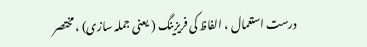درست استعمال ، الفاظ کی فریزینگ ( یعنی جملہ سازی) ، مختصر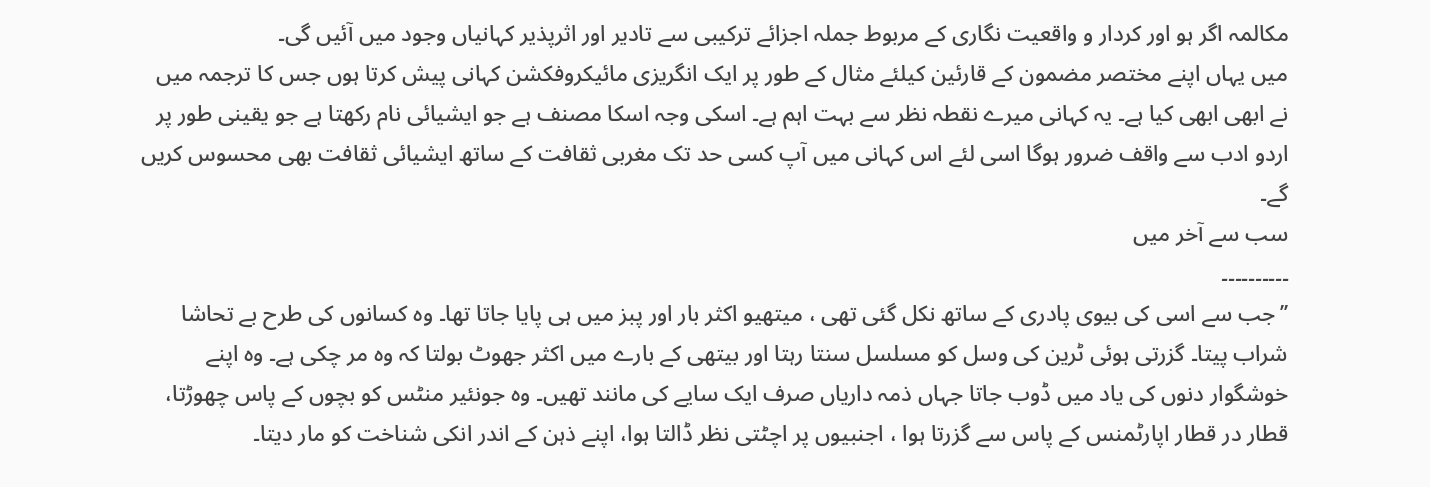مکالمہ اگر ہو اور کردار و واقعیت نگاری کے مربوط جملہ اجزائے ترکیبی سے تادیر اور اثرپذیر کہانیاں وجود میں آئیں گی۔
میں یہاں اپنے مختصر مضمون کے قارئین کیلئے مثال کے طور پر ایک انگریزی مائیکروفکشن کہانی پیش کرتا ہوں جس کا ترجمہ میں نے ابھی ابھی کیا ہے۔ یہ کہانی میرے نقطہ نظر سے بہت اہم ہے۔ اسکی وجہ اسکا مصنف ہے جو ایشیائی نام رکھتا ہے جو یقینی طور پر اردو ادب سے واقف ضرور ہوگا اسی لئے اس کہانی میں آپ کسی حد تک مغربی ثقافت کے ساتھ ایشیائی ثقافت بھی محسوس کریں گے۔
سب سے آخر میں
۔۔۔۔۔۔۔۔۔۔
’’جب سے اسی کی بیوی پادری کے ساتھ نکل گئی تھی ، میتھیو اکثر بار اور پبز میں ہی پایا جاتا تھا۔ وہ کسانوں کی طرح بے تحاشا شراب پیتا۔ گزرتی ہوئی ٹرین کی وسل کو مسلسل سنتا رہتا اور بیتھی کے بارے میں اکثر جھوٹ بولتا کہ وہ مر چکی ہے۔ وہ اپنے خوشگوار دنوں کی یاد میں ڈوب جاتا جہاں ذمہ داریاں صرف ایک سایے کی مانند تھیں۔ وہ جونئیر منٹس کو بچوں کے پاس چھوڑتا، قطار در قطار اپارٹمنس کے پاس سے گزرتا ہوا ، اجنبیوں پر اچٹتی نظر ڈالتا ہوا، اپنے ذہن کے اندر انکی شناخت کو مار دیتا۔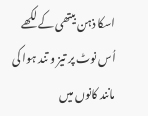اسکا ذہن بیتھی کے لکھے اُس نوٹ پر تیز و تند ہوا کی مانند کانوں میں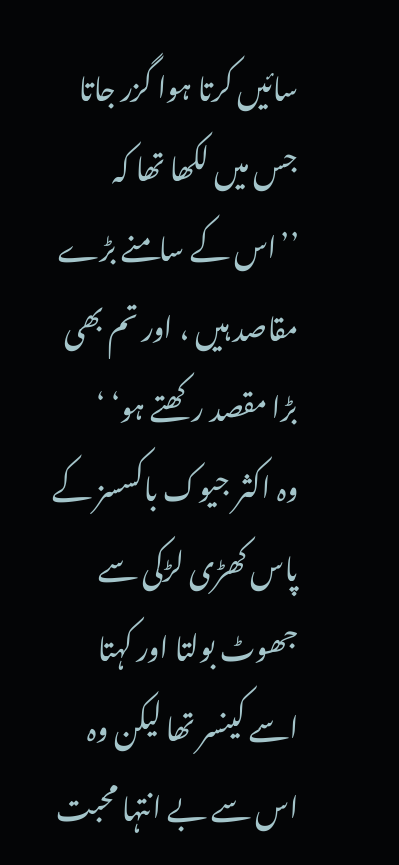سائیں کرتا ہوا گزر جاتا جس میں لکھا تھا کہ ’’اس کے سامنے بڑے مقاصد ہیں ، اور تم بھی بڑا مقصد رکھتے ہو‘ ‘
وہ اکثر جیوک باکسسز کے پاس کھڑی لڑکی سے جھوٹ بولتا اور کہتا اسے کینسر تھا لیکن وہ اس سے بے انتہا محبت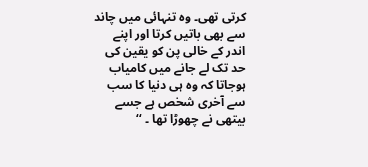کرتی تھی۔ وہ تنہائی میں چاند سے بھی باتیں کرتا اور اپنے اندر کے خالی پن کو یقین کی حد تک لے جانے میں کامیاب ہوجاتا کہ وہ ہی دنیا کا سب سے آخری شخص ہے جسے بیتھی نے چھوڑا تھا ۔ ‘‘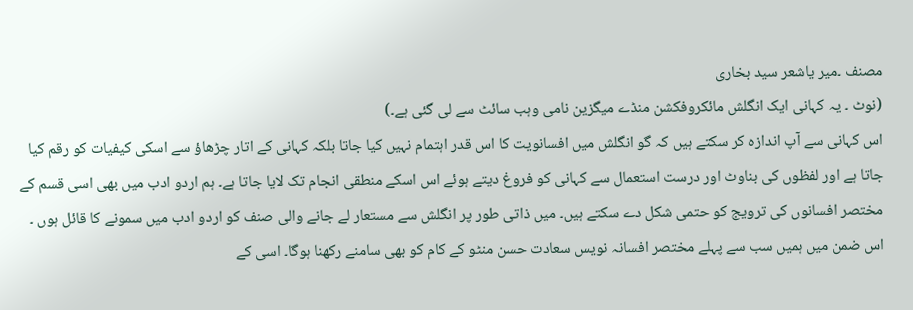مصنف ۔میر یاشعر سید بخاری
(نوٹ ۔ یہ کہانی ایک انگلش مائکروفکشن منڈے میگزین نامی وہب سائٹ سے لی گئی ہے۔)
اس کہانی سے آپ اندازہ کر سکتے ہیں کہ گو انگلش میں افسانویت کا اس قدر اہتمام نہیں کیا جاتا بلکہ کہانی کے اتار چڑھاؤ سے اسکی کیفیات کو رقم کیا جاتا ہے اور لفظوں کی بناوٹ اور درست استعمال سے کہانی کو فروغ دیتے ہوئے اس اسکے منطقی انجام تک لایا جاتا ہے۔ ہم اردو ادب میں بھی اسی قسم کے مختصر افسانوں کی ترویج کو حتمی شکل دے سکتے ہیں۔ میں ذاتی طور پر انگلش سے مستعار لے جانے والی صنف کو اردو ادب میں سمونے کا قائل ہوں ۔ اس ضمن میں ہمیں سب سے پہلے مختصر افسانہ نویس سعادت حسن منٹو کے کام کو بھی سامنے رکھنا ہوگا۔ اسی کے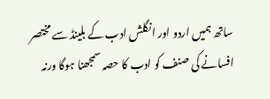ساتھ ہمیں اردو اور انگلش ادب کے بلینڈ سے مختصر افسانے کی صنف کو ادب کا حصہ سمجھنا ہوگا ورنہ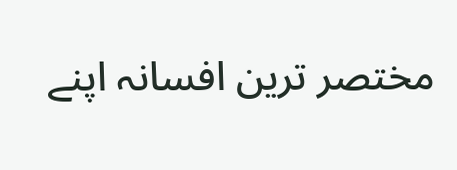مختصر ترین افسانہ اپنے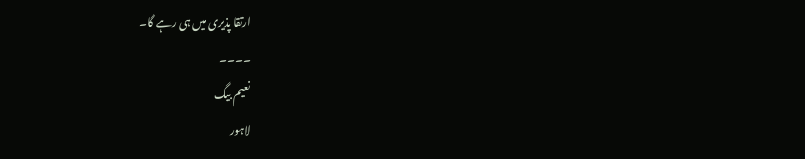ارتقا پذیری میں ہی رہے گا۔
۔۔۔۔
نعیم بیگ
لاہور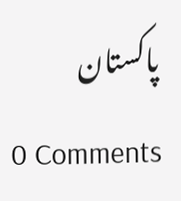پاکستان
0 Comments